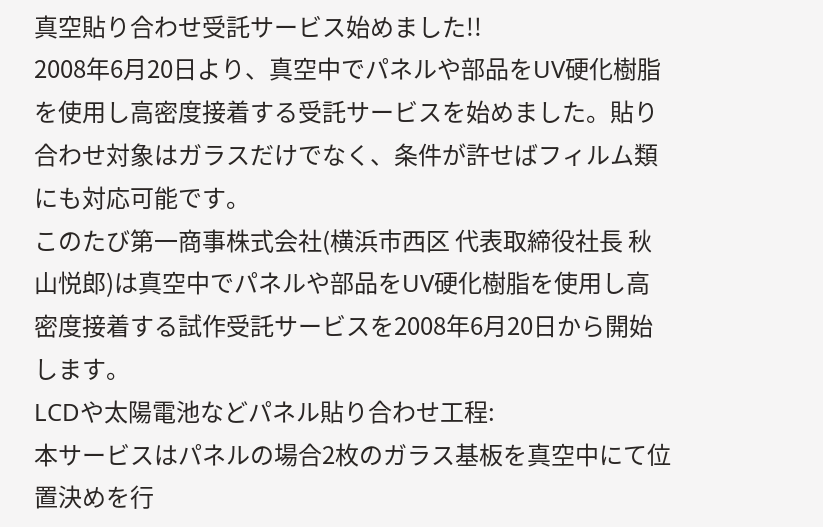真空貼り合わせ受託サービス始めました!!
2008年6月20日より、真空中でパネルや部品をUV硬化樹脂を使用し高密度接着する受託サービスを始めました。貼り合わせ対象はガラスだけでなく、条件が許せばフィルム類にも対応可能です。
このたび第一商事株式会社(横浜市西区 代表取締役社長 秋山悦郎)は真空中でパネルや部品をUV硬化樹脂を使用し高密度接着する試作受託サービスを2008年6月20日から開始します。
LCDや太陽電池などパネル貼り合わせ工程:
本サービスはパネルの場合2枚のガラス基板を真空中にて位置決めを行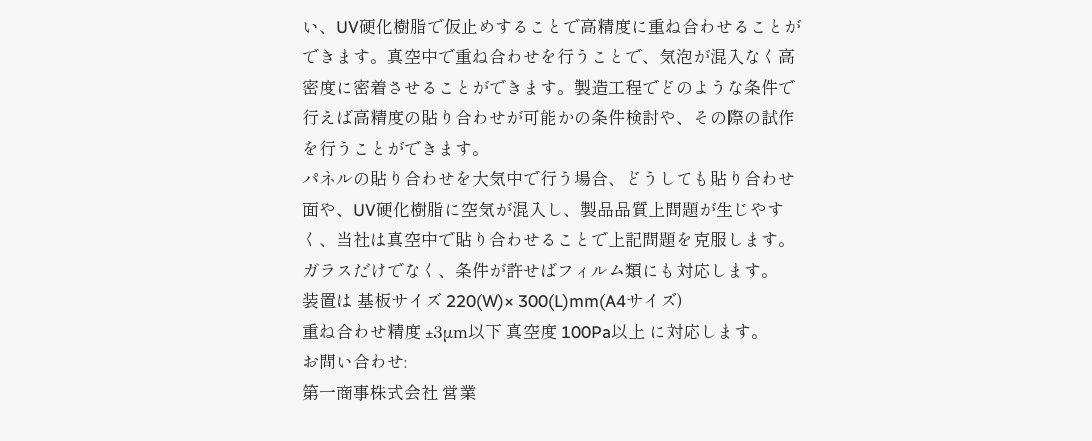い、UV硬化樹脂で仮止めすることで高精度に重ね合わせることができます。真空中で重ね合わせを行うことで、気泡が混入なく高密度に密着させることができます。製造工程でどのような条件で行えば高精度の貼り合わせが可能かの条件検討や、その際の試作を行うことができます。
パネルの貼り合わせを大気中で行う場合、どうしても貼り合わせ面や、UV硬化樹脂に空気が混入し、製品品質上問題が生じやすく、当社は真空中で貼り合わせることで上記問題を克服します。ガラスだけでなく、条件が許せばフィルム類にも対応します。
装置は 基板サイズ 220(W)× 300(L)mm(A4サイズ)
重ね合わせ精度 ±3μm以下 真空度 100Pa以上 に対応します。
お問い合わせ:
第一商事株式会社 営業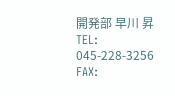開発部 早川 昇
TEL: 045-228-3256 FAX: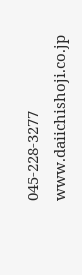045-228-3277
www.daiichishoji.co.jp